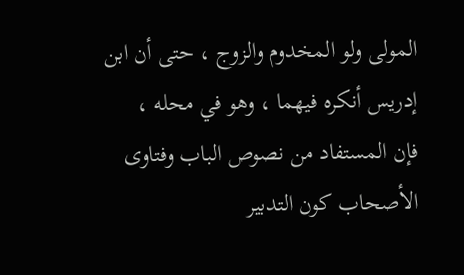المولى ولو المخدوم والزوج ، حتى أن ابن إدريس أنكره فيهما ، وهو في محله ،
فإن المستفاد من نصوص الباب وفتاوى الأصحاب كون التدبير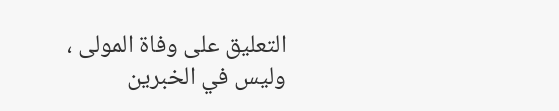التعليق على وفاة المولى ،
وليس في الخبرين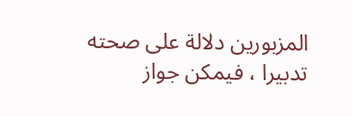المزبورين دلالة على صحته تدبيرا ، فيمكن جواز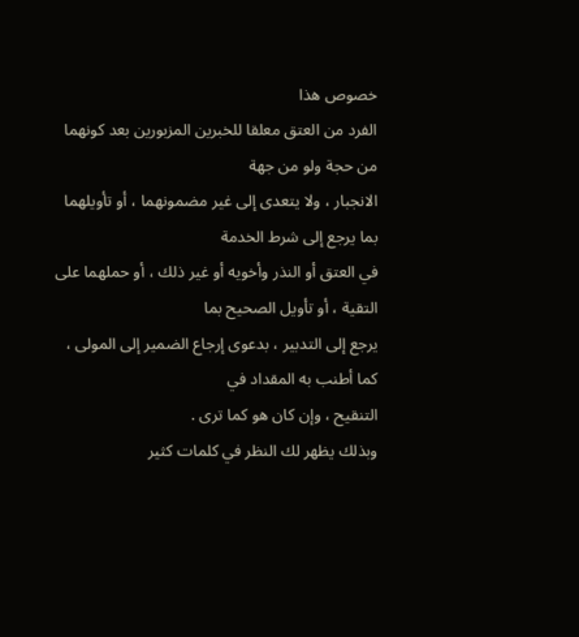خصوص هذا
الفرد من العتق معلقا للخبرين المزبورين بعد كونهما من حجة ولو من جهة
الانجبار ، ولا يتعدى إلى غير مضمونهما ، أو تأويلهما بما يرجع إلى شرط الخدمة
في العتق أو النذر وأخويه أو غير ذلك ، أو حملهما على التقية ، أو تأويل الصحيح بما
يرجع إلى التدبير ، بدعوى إرجاع الضمير إلى المولى ، كما أطنب به المقداد في
التنقيح ، وإن كان هو كما ترى .
وبذلك يظهر لك النظر في كلمات كثير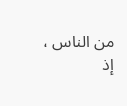من الناس ، إذ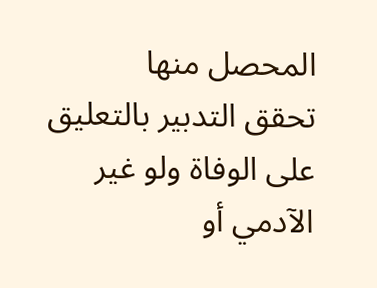المحصل منها
تحقق التدبير بالتعليق على الوفاة ولو غير الآدمي أو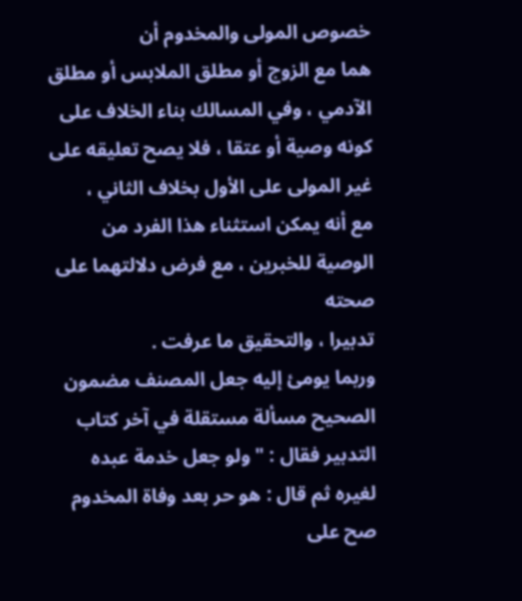خصوص المولى والمخدوم أن
هما مع الزوج أو مطلق الملابس أو مطلق الآدمي ، وفي المسالك بناء الخلاف على
كونه وصية أو عتقا ، فلا يصح تعليقه على غير المولى على الأول بخلاف الثاني ،
مع أنه يمكن استثناء هذا الفرد من الوصية للخبرين ، مع فرض دلالتهما على صحته
تدبيرا ، والتحقيق ما عرفت .
وربما يومئ إليه جعل المصنف مضمون الصحيح مسألة مستقلة في آخر كتاب
التدبير فقال : " ولو جعل خدمة عبده لغيره ثم قال : هو حر بعد وفاة المخدوم
صح على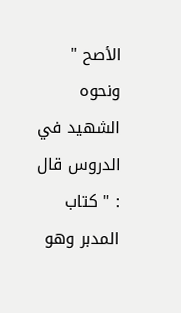الأصح " ونحوه الشهيد في الدروس قال : " كتاب المدبر وهو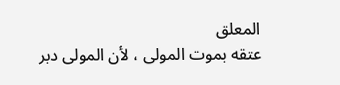المعلق
عتقه بموت المولى ، لأن المولى دبر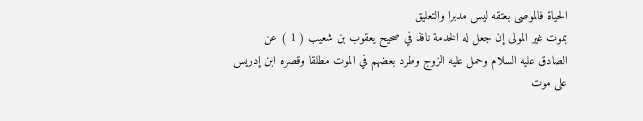الحياة فالموصى بعتقه ليس مدبرا والتعليق
بموت غير المولى إن جعل له الخدمة نافذ في صحيح يعقوب بن شعيب ( 1 ) عن
الصادق عليه السلام وحمل عليه الزوج وطرد بعضهم في الموت مطلقا وقصره ابن إدريس
على موت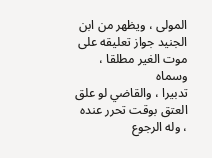المولى ، ويظهر من ابن الجنيد جواز تعليقه على موت الغير مطلقا ، وسماه
تدبيرا ، والقاضي لو علق العتق بوقت تحرر عنده ، وله الرجوع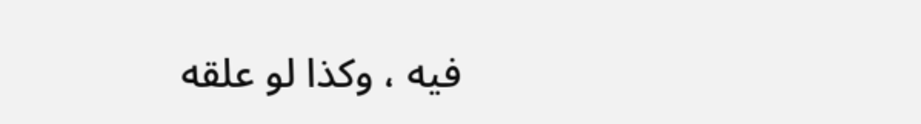فيه ، وكذا لو علقه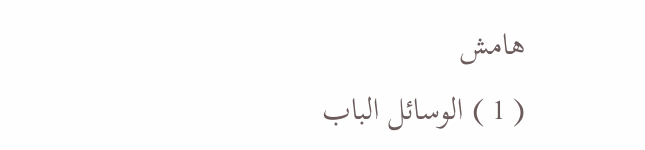هامش
( 1 ) الوسائل الباب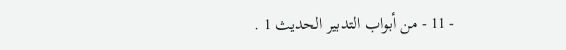- 11 - من أبواب التدبير الحديث 1 .